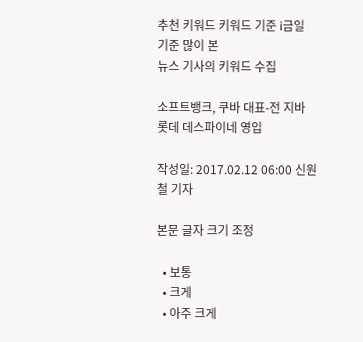추천 키워드 키워드 기준 i금일 기준 많이 본
뉴스 기사의 키워드 수집

소프트뱅크, 쿠바 대표-전 지바 롯데 데스파이네 영입

작성일: 2017.02.12 06:00 신원철 기자

본문 글자 크기 조정

  • 보통
  • 크게
  • 아주 크게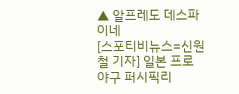▲ 알프레도 데스파이네
[스포티비뉴스=신원철 기자] 일본 프로 야구 퍼시픽리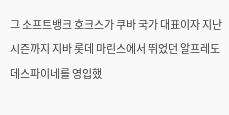그 소프트뱅크 호크스가 쿠바 국가 대표이자 지난 시즌까지 지바 롯데 마린스에서 뛰었던 알프레도 데스파이네를 영입했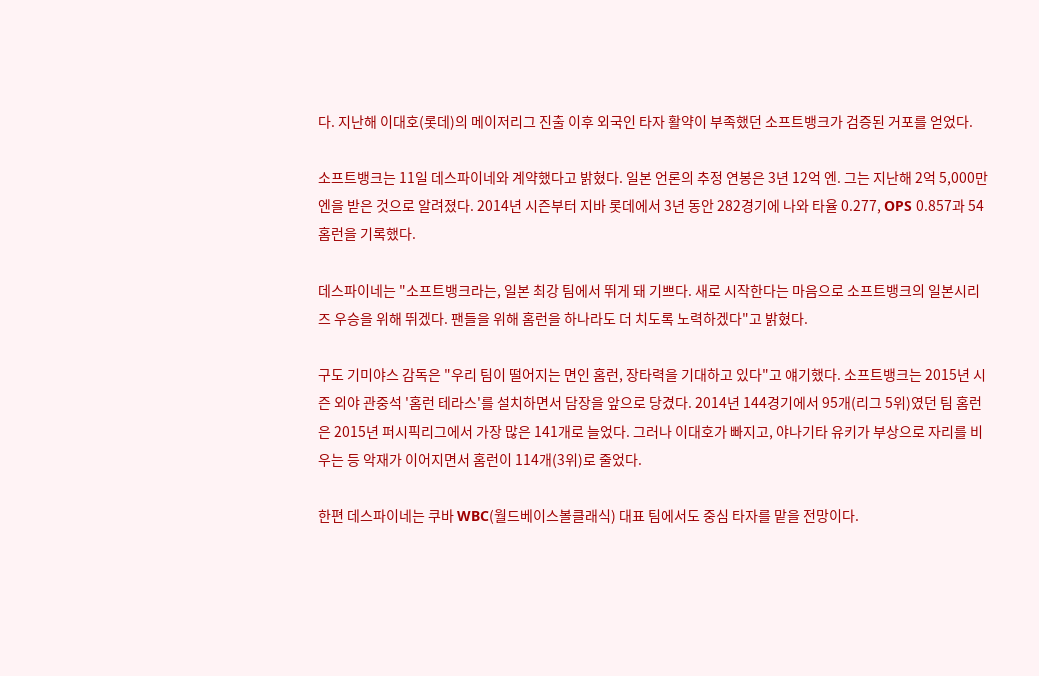다. 지난해 이대호(롯데)의 메이저리그 진출 이후 외국인 타자 활약이 부족했던 소프트뱅크가 검증된 거포를 얻었다.

소프트뱅크는 11일 데스파이네와 계약했다고 밝혔다. 일본 언론의 추정 연봉은 3년 12억 엔. 그는 지난해 2억 5,000만 엔을 받은 것으로 알려졌다. 2014년 시즌부터 지바 롯데에서 3년 동안 282경기에 나와 타율 0.277, OPS 0.857과 54홈런을 기록했다.

데스파이네는 "소프트뱅크라는, 일본 최강 팀에서 뛰게 돼 기쁘다. 새로 시작한다는 마음으로 소프트뱅크의 일본시리즈 우승을 위해 뛰겠다. 팬들을 위해 홈런을 하나라도 더 치도록 노력하겠다"고 밝혔다.

구도 기미야스 감독은 "우리 팀이 떨어지는 면인 홈런, 장타력을 기대하고 있다"고 얘기했다. 소프트뱅크는 2015년 시즌 외야 관중석 '홈런 테라스'를 설치하면서 담장을 앞으로 당겼다. 2014년 144경기에서 95개(리그 5위)였던 팀 홈런은 2015년 퍼시픽리그에서 가장 많은 141개로 늘었다. 그러나 이대호가 빠지고, 야나기타 유키가 부상으로 자리를 비우는 등 악재가 이어지면서 홈런이 114개(3위)로 줄었다.

한편 데스파이네는 쿠바 WBC(월드베이스볼클래식) 대표 팀에서도 중심 타자를 맡을 전망이다.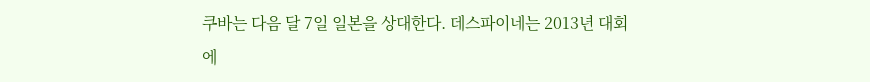쿠바는 다음 달 7일 일본을 상대한다. 데스파이네는 2013년 대회에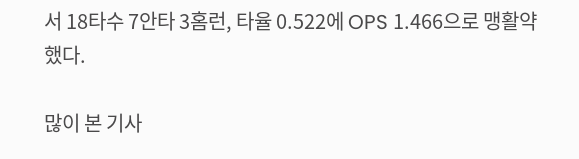서 18타수 7안타 3홈런, 타율 0.522에 OPS 1.466으로 맹활약했다.

많이 본 기사